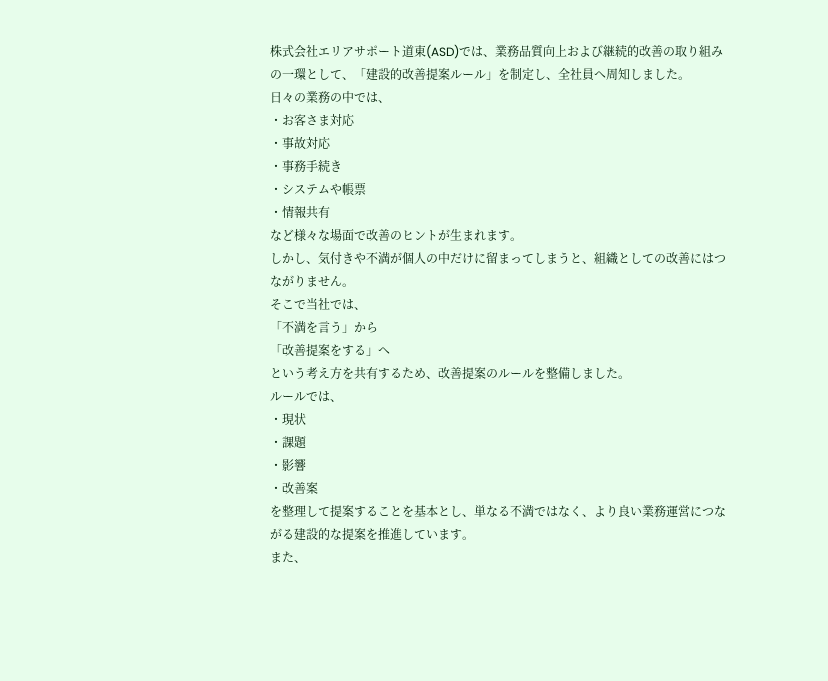株式会社エリアサポート道東(ASD)では、業務品質向上および継続的改善の取り組みの一環として、「建設的改善提案ルール」を制定し、全社員へ周知しました。
日々の業務の中では、
・お客さま対応
・事故対応
・事務手続き
・システムや帳票
・情報共有
など様々な場面で改善のヒントが生まれます。
しかし、気付きや不満が個人の中だけに留まってしまうと、組織としての改善にはつながりません。
そこで当社では、
「不満を言う」から
「改善提案をする」へ
という考え方を共有するため、改善提案のルールを整備しました。
ルールでは、
・現状
・課題
・影響
・改善案
を整理して提案することを基本とし、単なる不満ではなく、より良い業務運営につながる建設的な提案を推進しています。
また、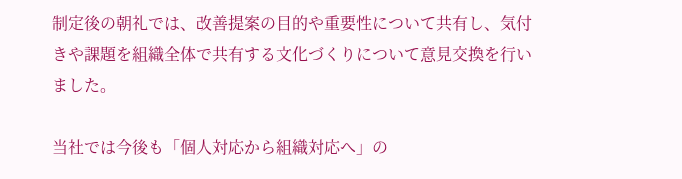制定後の朝礼では、改善提案の目的や重要性について共有し、気付きや課題を組織全体で共有する文化づくりについて意見交換を行いました。

当社では今後も「個人対応から組織対応へ」の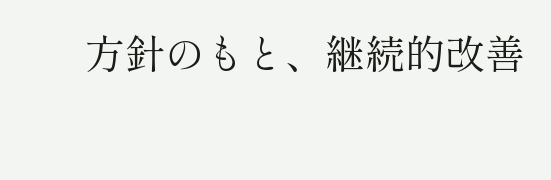方針のもと、継続的改善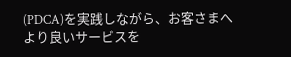(PDCA)を実践しながら、お客さまへより良いサービスを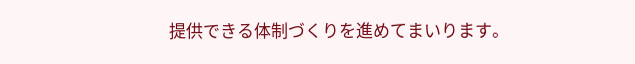提供できる体制づくりを進めてまいります。